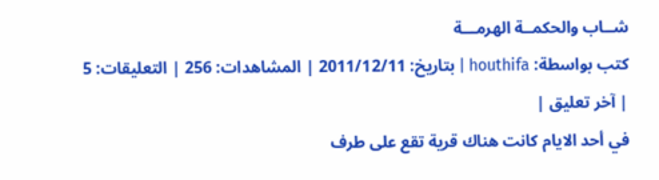شــاب والحكمــة الهرمـــة
كتب بواسطة: houthifa | بتاريخ: 2011/12/11 | المشاهدات: 256 | التعليقات: 5 | آخر تعليق |
في أحد الايام كانت هناك قرية تقع على طرف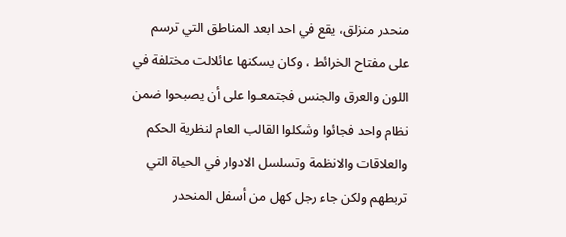منحدر منزلق، يقع في احد ابعد المناطق التي ترسم على مفتاح الخرائط ، وكان يسكنها عائلالت مختلفة في اللون والعرق والجنس فجتمعـوا على أن يصبحوا ضمن نظام واحد فجائوا وشكلوا القالب العام لنظرية الحكم والعلاقات والانظمة وتسلسل الادوار في الحياة التي تربطهم ولكن جاء رجل كهل من أسفل المنحدر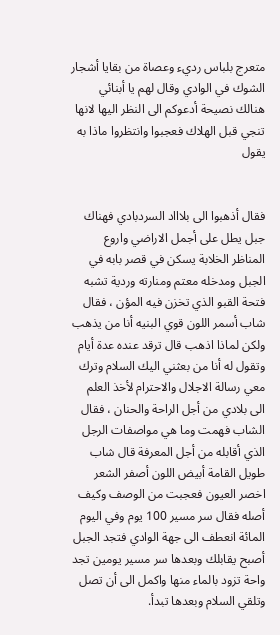متعرج بلباس رديء وعصاة من بقايا أشجار الشوك في الوادي وقال لهم يا أبنائي هنالك نصيحة أدعوكم الى النظر اليها لانها تنجي قبل الهلاك فعجبوا وانتظروا ماذا به يقول


فقال أذهبوا الى بلاااد السردبادي فهناك جبل يطل على أجمل الاراضي واروع المناظر الخلابة يسكن في قصر بابه في الجبل ومدخله معتم ومنارته وردية تشبه فتحة القبو الذي تخزن فيه المؤن ، فقال شاب أسمر اللون قوي البنيه أنا من يذهب ولكن لماذا اذهب قال ترقد عنده عدة أيام وتقول له أنا من بعثني اليك السلام وترك معي رسالة الاجلال والاحترام لأخذ العلم الى بلادي من أجل الراحة والحنان ، فقال الشاب فهمت وما هي مواصفات الرجل الذي أقابله من أجل المعرفة قال شاب طويل القامة أبيض اللون أصفر الشعر اخصر العيون فعجبت من الوصف وكيف أصله فقال سر مسير 100 يوم وفي اليوم المائة انعطف الى جهة الوادي فتجد الجبل أصبح يقابلك وبعدها سر مسير يومين تجد واحة تزود بالماء منها واكمل الى أن تصل وتلقي السلام وبعدها تبدأ.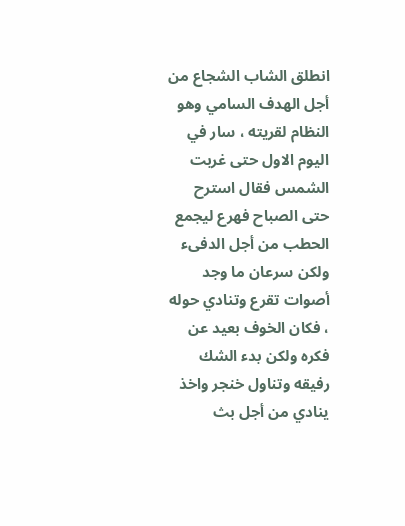انطلق الشاب الشجاع من أجل الهدف السامي وهو النظام لقريته ، سار في اليوم الاول حتى غربت الشمس فقال استرح حتى الصباح فهرع ليجمع الحطب من أجل الدفىء ولكن سرعان ما وجد أصوات تقرع وتنادي حوله ، فكان الخوف بعيد عن فكره ولكن بدء الشك رفيقه وتناول خنجر واخذ ينادي من أجل بث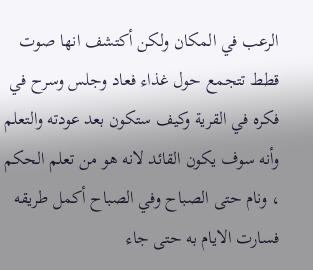الرعب في المكان ولكن أكتشف انها صوت قطط تتجمع حول غذاء فعاد وجلس وسرح في فكره في القرية وكيف ستكون بعد عودته والتعلم وأنه سوف يكون القائد لانه هو من تعلم الحكم ، ونام حتى الصباح وفي الصباح أكمل طريقه فسارت الايام به حتى جاء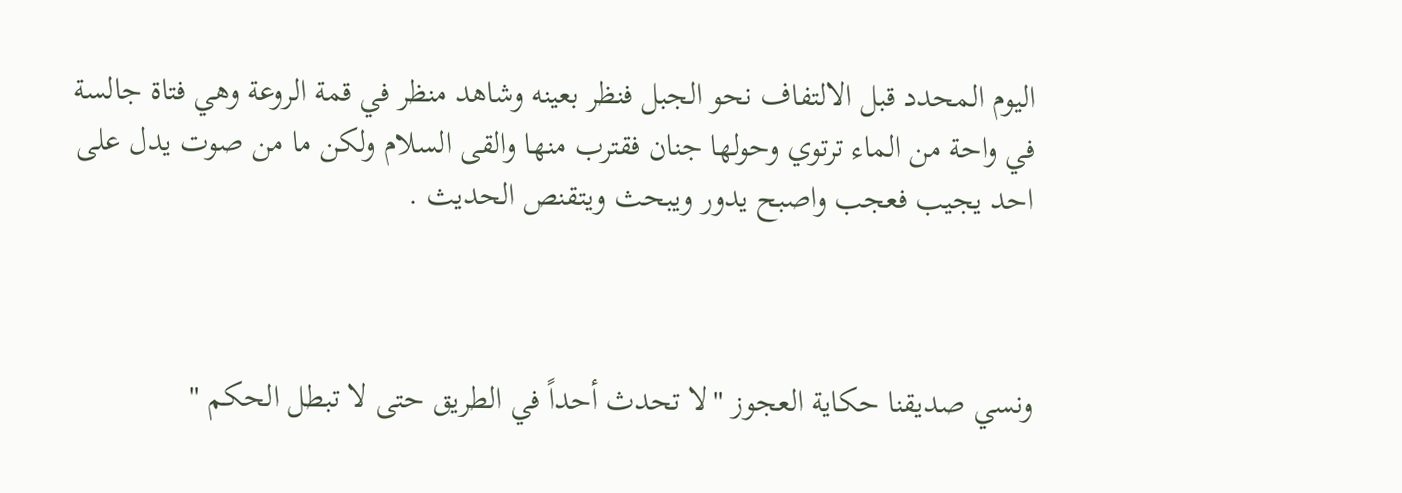اليوم المحدد قبل الالتفاف نحو الجبل فنظر بعينه وشاهد منظر في قمة الروعة وهي فتاة جالسة في واحة من الماء ترتوي وحولها جنان فقترب منها والقى السلام ولكن ما من صوت يدل على احد يجيب فعجب واصبح يدور ويبحث ويتقنص الحديث .



ونسي صديقنا حكاية العجوز "لا تحدث أحداً في الطريق حتى لا تبطل الحكم "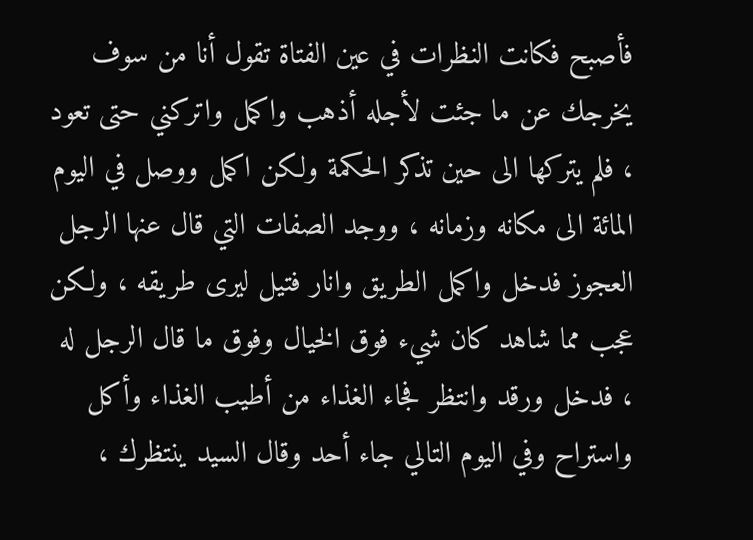فأصبح فكانت النظرات في عين الفتاة تقول أنا من سوف يخرجك عن ما جئت لأجله أذهب واكمل واتركني حتى تعود ، فلم يتركها الى حين تذكر الحكمة ولكن اكمل ووصل في اليوم المائة الى مكانه وزمانه ، ووجد الصفات التي قال عنها الرجل العجوز فدخل واكمل الطريق وانار فتيل ليرى طريقه ، ولكن عجب مما شاهد كان شيء فوق الخيال وفوق ما قال الرجل له ، فدخل ورقد وانتظر فجاء الغذاء من أطيب الغذاء وأكل واستراح وفي اليوم التالي جاء أحد وقال السيد ينتظرك ،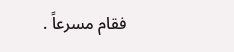فقام مسرعاً .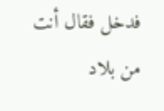فدخل فقال أنت من بلاد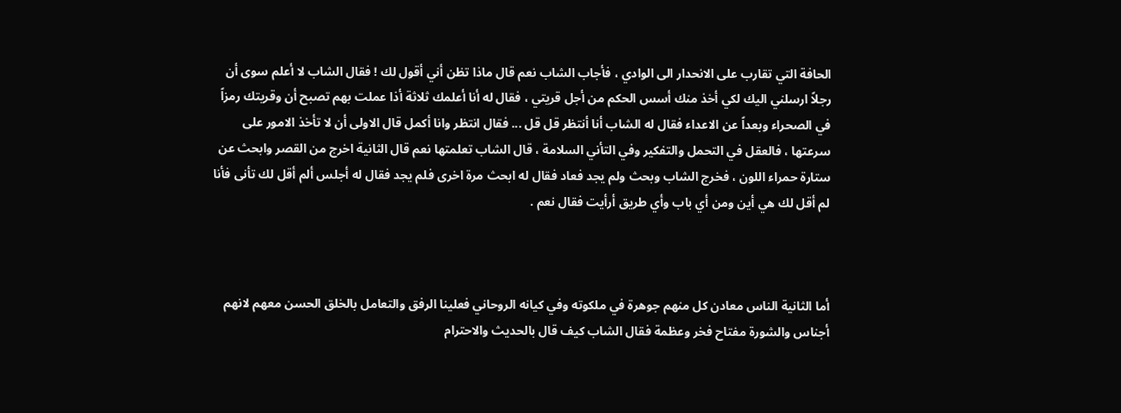الحافة التي تقارب على الانحدار الى الوادي ، فأجاب الشاب نعم قال ماذا تظن أني أقول لك ! فقال الشاب لا أعلم سوى أن رجلاً ارسلني اليك لكي أخذ منك أسس الحكم من أجل قريتي ، فقال له أنا أعلمك ثلاثة أذا عملت بهم تصبح أن وقريتك رمزاً في الصحراء وبعداً عن الاعداء فقال له الشاب أنا أنتظر قل قل ... فقال انتظر وانا أكمل قال الاولى أن لا تأخذ الامور على سرعتها ، فالعقل في التحمل والتفكير وفي التأني السلامة ، قال الشاب تعلمتها نعم قال الثانية اخرج من القصر وابحث عن ستارة حمراء اللون ، فخرج الشاب وبحث ولم يجد فعاد فقال له ابحث مرة اخرى فلم يجد فقال له أجلس ألم أقل لك تأنى فأنا لم أقل لك هي أين ومن أي باب وأي طريق أرأيت فقال نعم .



أما الثانية الناس معادن كل منهم جوهرة في ملكوته وفي كيانه الروحاني فعلينا الرفق والتعامل بالخلق الحسن معهم لانهم أجناس والشورة مفتاح فخر وعظمة فقال الشاب كيف قال بالحديث والاحترام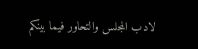لادب المجلس والتحاور فيما بينكم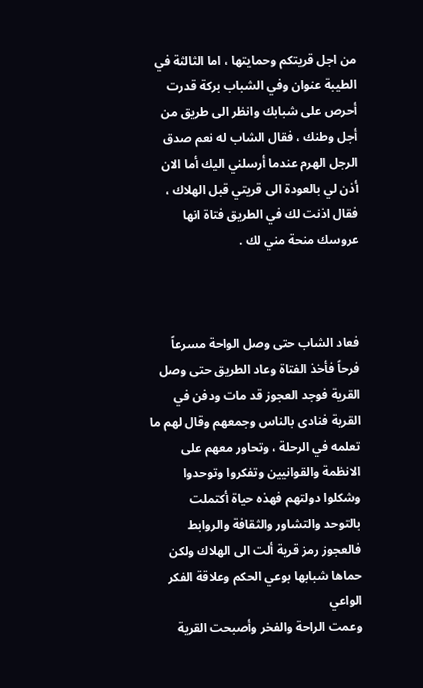من اجل قريتكم وحمايتها ، اما الثالثة في الطيبة عنوان وفي الشباب بركة قدرت أحرص على شبابك وانظر الى طريق من أجل وطنك ، فقال الشاب له نعم صدق الرجل الهرم عندما أرسلني اليك أما الان أذن لي بالعودة الى قريتي قبل الهلاك ، فقال اذنت لك في الطريق فتاة انها عروسك منحة مني لك .



فعاد الشاب حتى وصل الواحة مسرعاً فرحاً فأخذ الفتاة وعاد الطريق حتى وصل القرية فوجد العجوز قد مات ودفن في القرية فنادى بالناس وجمعهم وقال لهم ما تعلمه في الرحلة ، وتحاور معهم على الانظمة والقوانيين وتفكروا وتوحدوا وشكلوا دولتهم فهذه حياة أكتملت بالتوحد والتشاور والثقافة والروابط فالعجوز رمز قرية ألت الى الهلاك ولكن حماها شبابها بوعي الحكم وعلاقة الفكر الواعي
وعمت الراحة والفخر وأصبحت القرية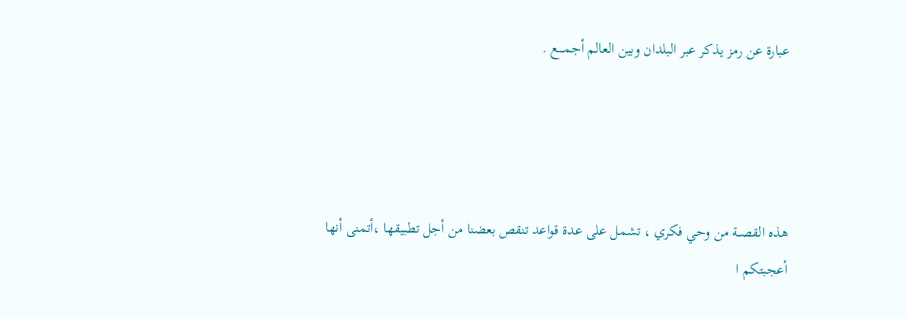عبارة عن رمز يذكر عبر البلدان وبين العالم أجمــــع .




هذه القصــة من وحي فكري ، تشمل على عدة قواعد تنقص بعضنا من أجل تطبيقها ،أتمنى أنها أعجبتكم ا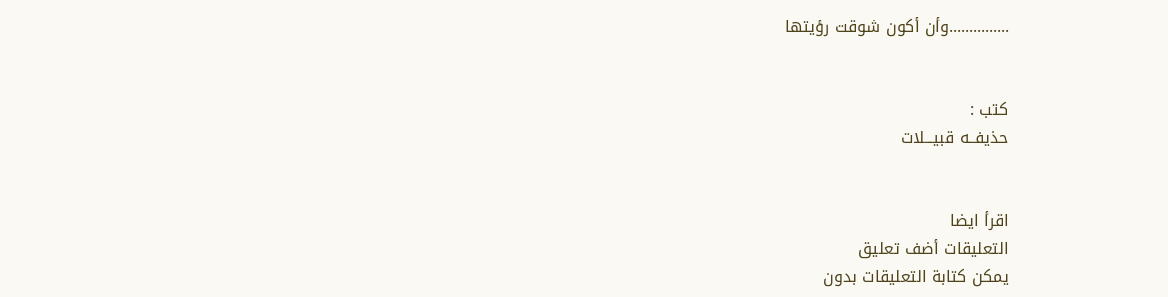...............وأن أكون شوقت رؤيتها


كتب :
حذيفــه قبيـــلات


اقرأ ايضا
التعليقات أضف تعليق
يمكن كتابة التعليقات بدون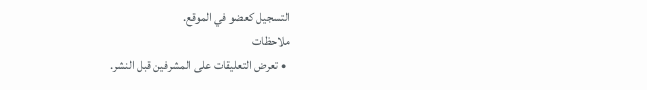التسجيل كعضو في الموقع.
ملاحظات
  • تعرض التعليقات على المشرفين قبل النشر.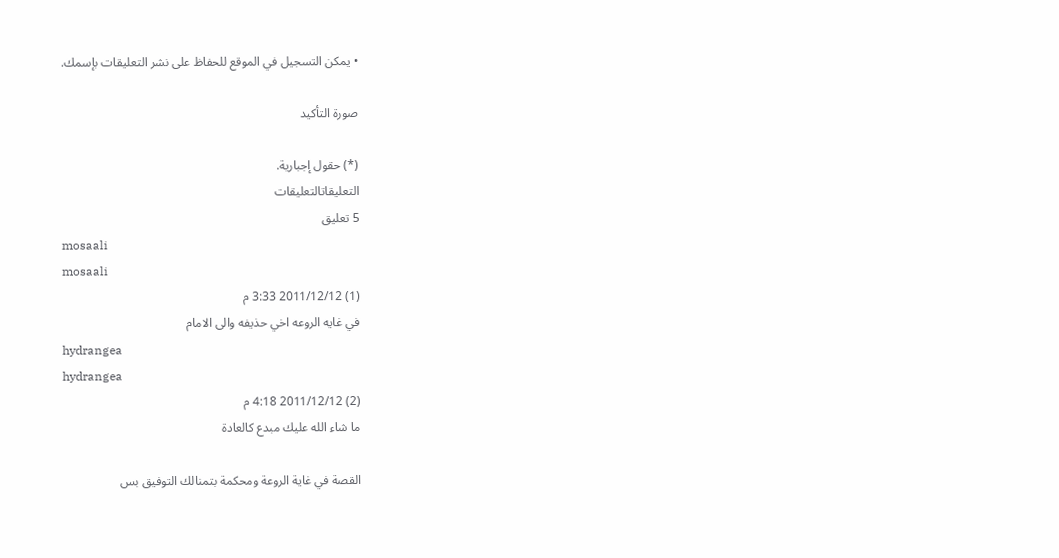• يمكن التسجيل في الموقع للحفاظ على نشر التعليقات بإسمك.

صورة التأكيد

(*) حقول إجبارية.
التعليقاتالتعليقات
5 تعليق
mosaali
mosaali
(1) 2011/12/12 3:33 م
في غايه الروعه اخي حذيفه والى الامام
hydrangea
hydrangea
(2) 2011/12/12 4:18 م
ما شاء الله عليك مبدع كالعادة

القصة في غاية الروعة ومحكمة بتمنالك التوفيق بس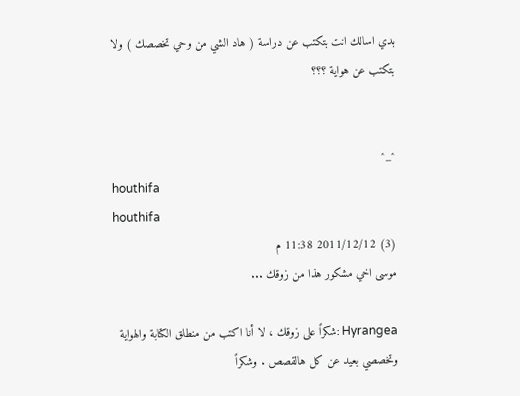بدي اسالك انت بتكتب عن دراسة ( هاد الشي من وحي تخصصك ) ولا بتكتب عن هواية ؟؟؟


^_^
houthifa
houthifa
(3) 2011/12/12 11:38 م
موسى اخي مشكور هذا من زوقك ...

Hyrangea :شكراً على زوقك ، لا أنا اكتب من منطلق الكتابة والهواية وتخصصي بعيد عن كل هالقصص . وشكراً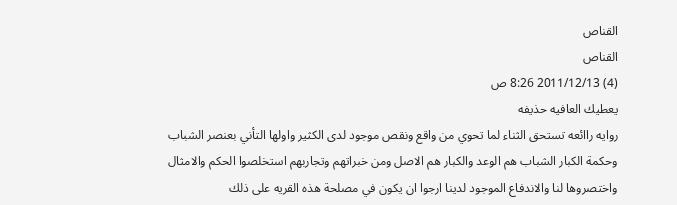القناص
القناص
(4) 2011/12/13 8:26 ص
يعطيك العافيه حذيفه
روايه راائعه تستحق الثناء لما تحوي من واقع ونقص موجود لدى الكثير واولها التأني بعنصر الشباب وحكمة الكبار الشباب هم الوعد والكبار هم الاصل ومن خبراتهم وتجاربهم استخلصوا الحكم والامثال واختصروها لنا والاندفاع الموجود لدينا ارجوا ان يكون في مصلحة هذه القريه على ذلك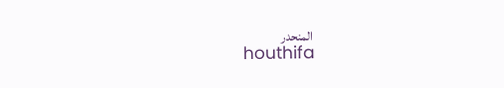المنحدر
houthifa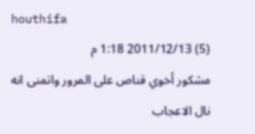houthifa
(5) 2011/12/13 1:18 م
مشكور أخوي قناص على المرور واتمنى انه نال الاعجاب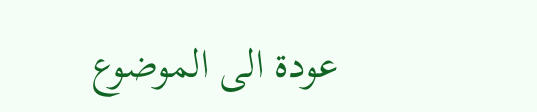عودة الى الموضوع